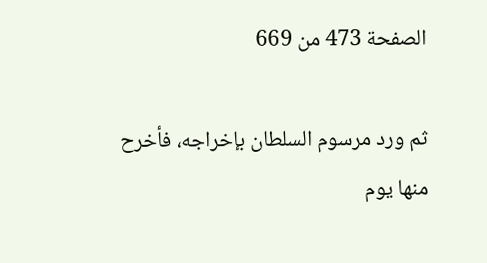الصفحة 473 من 669

ثم ورد مرسوم السلطان بإخراجه، فأخرح منها يوم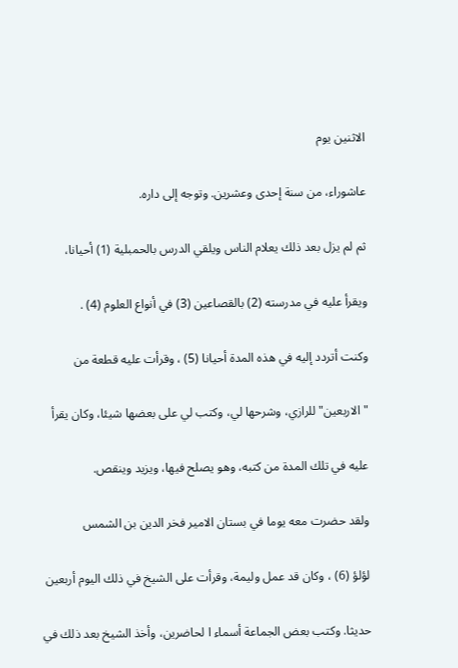الاثنين يوم

عاشوراء، من سنة إحدى وعشرين. وتوجه إلى داره.

ثم لم يزل بعد ذلك يعلام الناس ويلقي الدرس بالحمبلية (1) أحيانا،

ويقرأ عليه في مدرسته (2) بالقصاعين (3) في أنواع العلوم (4) .

وكنت أتردد إليه في هذه المدة أحيانا (5) ، وقرأت عليه قطعة من

"الاربعين"للرازي، وشرحها لي، وكتب لي على بعضها شيئا، وكان يقرأ

عليه في تلك المدة من كتبه، وهو يصلح فيها، ويزيد وينقص.

ولقد حضرت معه يوما في بستان الامير فخر الدين بن الشمس

لؤلؤ (6) ، وكان قد عمل وليمة، وقرأت على الشيخ في ذلك اليوم أربعين

حديثا. وكتب بعض الجماعة أسماء ا لحاضرين، وأخذ الشيخ بعد ذلك في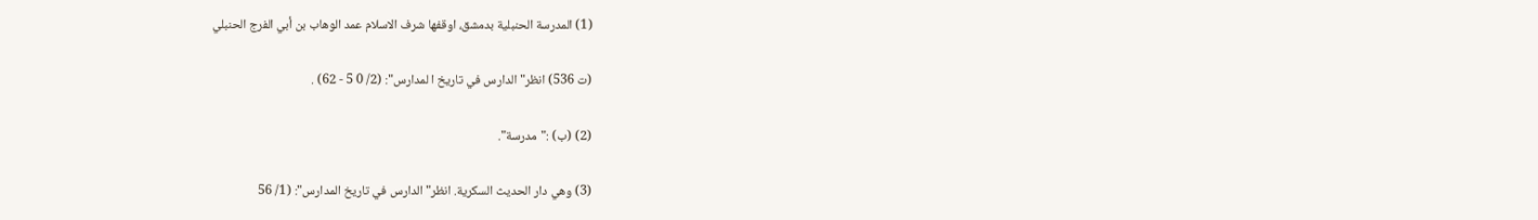(1) المدرسة الحنبلية بدمشق، اوقفها شرف الاسلام عمد الوهاب بن أبي الفرج الحنبلي

(ت 536) انظر"الدارس في تاريخ ا لمدارس": (2/ 0 5 - 62) .

(2) (ب) :"مدرسة".

(3) وهي دار الحديث السكرية. انظر"الدارس في تاريخ المدارس": (1/ 56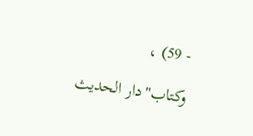- 59) ،

وكتاب"دار الحديث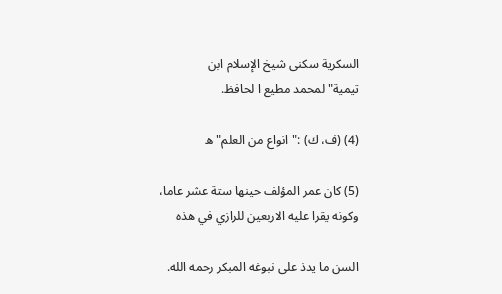السكرية سكنى شيخ الإسلام ابن تيمية"لمحمد مطيع ا لحافظ.

(4) (ف، ك) :"انواع من العلم"ه

(5) كان عمر المؤلف حينها ستة عشر عاما، وكونه يقرا عليه الاربعين للرازي في هذه

السن ما يدذ على نبوغه المبكر رحمه الله.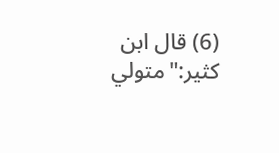(6) قال ابن كثير:"متولي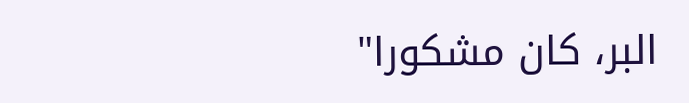البر، كان مشكورا"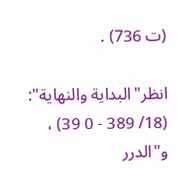(ت 736) .

انظر"البداية والنهاية": (18/ 389 - 0 39) ، و"الدرر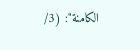الكامنة": (3/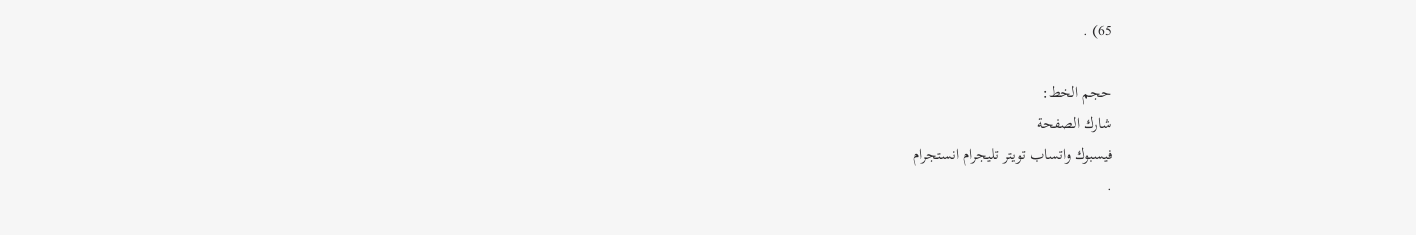65) .

حجم الخط:
شارك الصفحة
فيسبوك واتساب تويتر تليجرام انستجرام
.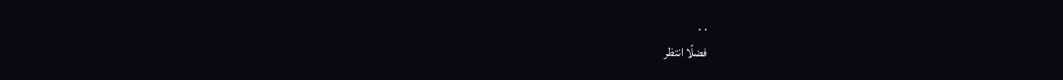. .
فضلًا انتظر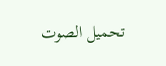تحميل الصوت